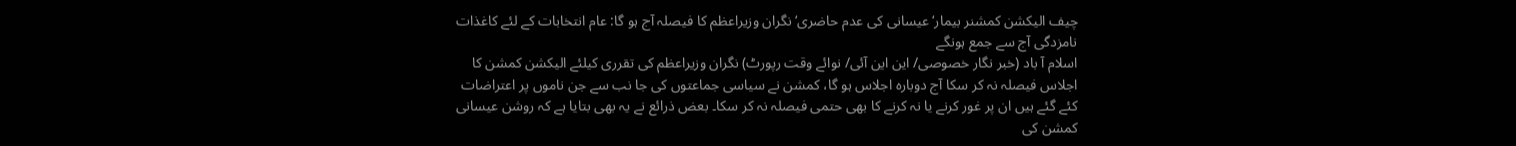چیف الیکشن کمشنر بیمار‘ عیسانی کی عدم حاضری‘ نگران وزیراعظم کا فیصلہ آج ہو گا: عام انتخابات کے لئے کاغذات نامزدگی آج سے جمع ہونگے
اسلام آ باد (خبر نگار خصوصی/ این این آئی/ نوائے وقت رپورٹ) نگران وزیراعظم کی تقرری کیلئے الیکشن کمشن کا اجلاس فیصلہ نہ کر سکا آج دوبارہ اجلاس ہو گا، کمشن نے سیاسی جماعتوں کی جا نب سے جن ناموں پر اعتراضات کئے گئے ہیں ان پر غور کرنے یا نہ کرنے کا بھی حتمی فیصلہ نہ کر سکا۔ بعض ذرائع نے یہ بھی بتایا ہے کہ روشن عیسانی کمشن کی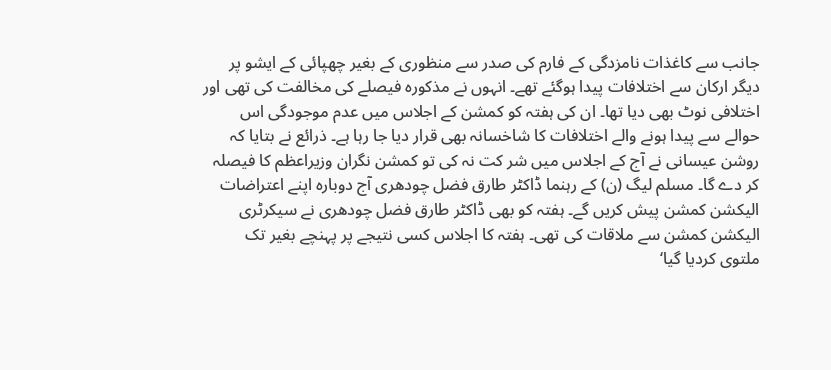جانب سے کاغذات نامزدگی کے فارم کی صدر سے منظوری کے بغیر چھپائی کے ایشو پر دیگر ارکان سے اختلافات پیدا ہوگئے تھے۔ انہوں نے مذکورہ فیصلے کی مخالفت کی تھی اور اختلافی نوٹ بھی دیا تھا۔ ان کی ہفتہ کو کمشن کے اجلاس میں عدم موجودگی اس حوالے سے پیدا ہونے والے اختلافات کا شاخسانہ بھی قرار دیا جا رہا ہے۔ ذرائع نے بتایا کہ روشن عیسانی نے آج کے اجلاس میں شر کت نہ کی تو کمشن نگران وزیراعظم کا فیصلہ کر دے گا۔ مسلم لیگ (ن) کے رہنما ڈاکٹر طارق فضل چودھری آج دوبارہ اپنے اعتراضات الیکشن کمشن پیش کریں گے۔ ہفتہ کو بھی ڈاکٹر طارق فضل چودھری نے سیکرٹری الیکشن کمشن سے ملاقات کی تھی۔ ہفتہ کا اجلاس کسی نتیجے پر پہنچے بغیر تک ملتوی کردیا گیا‘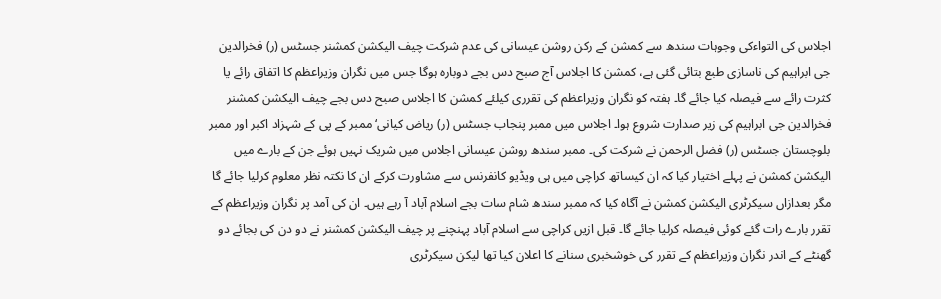اجلاس کی التواءکی وجوہات سندھ سے کمشن کے رکن روشن عیسانی کی عدم شرکت چیف الیکشن کمشنر جسٹس (ر) فخرالدین جی ابراہیم کی ناسازی طبع بتائی گئی ہے، کمشن کا اجلاس آج صبح دس بجے دوبارہ ہوگا جس میں نگران وزیراعظم کا اتفاق رائے یا کثرت رائے سے فیصلہ کیا جائے گا۔ ہفتہ کو نگران وزیراعظم کی تقرری کیلئے کمشن کا اجلاس صبح دس بجے چیف الیکشن کمشنر فخرالدین جی ابراہیم کی زیر صدارت شروع ہوا۔ اجلاس میں ممبر پنجاب جسٹس (ر) ریاض کیانی‘ ممبر کے پی کے شہزاد اکبر اور ممبر بلوچستان جسٹس (ر) فضل الرحمن نے شرکت کی۔ ممبر سندھ روشن عیسانی اجلاس میں شریک نہیں ہوئے جن کے بارے میں الیکشن کمشن نے پہلے اختیار کیا کہ ان کیساتھ کراچی میں ہی ویڈیو کانفرنس سے مشاورت کرکے ان کا نکتہ نظر معلوم کرلیا جائے گا مگر بعدازاں سیکرٹری الیکشن کمشن نے آگاہ کیا کہ ممبر سندھ شام سات بجے اسلام آباد آ رہے ہیں۔ ان کی آمد پر نگران وزیراعظم کے تقرر بارے رات گئے کوئی فیصلہ کرلیا جائے گا۔ قبل ازیں کراچی سے اسلام آباد پہنچنے پر چیف الیکشن کمشنر نے دو دن کی بجائے دو گھنٹے کے اندر نگران وزیراعظم کے تقرر کی خوشخبری سنانے کا اعلان کیا تھا لیکن سیکرٹری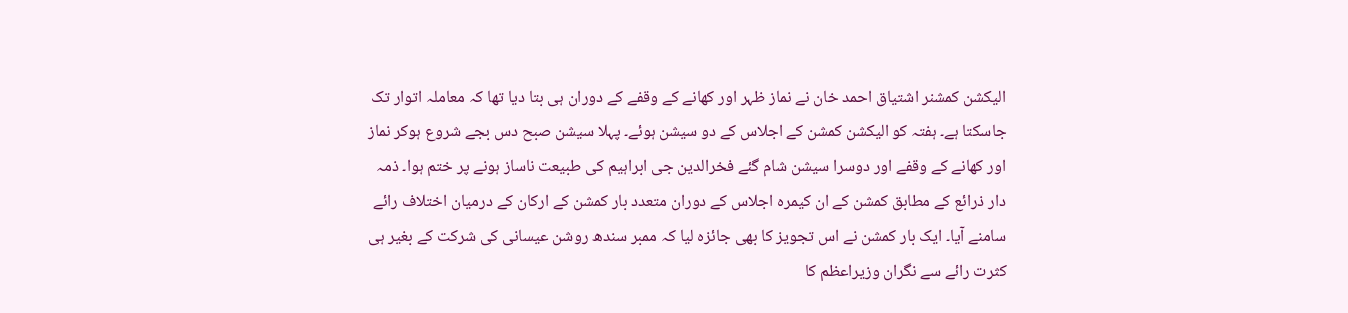الیکشن کمشنر اشتیاق احمد خان نے نماز ظہر اور کھانے کے وقفے کے دوران ہی بتا دیا تھا کہ معاملہ اتوار تک جاسکتا ہے۔ ہفتہ کو الیکشن کمشن کے اجلاس کے دو سیشن ہوئے۔ پہلا سیشن صبح دس بجے شروع ہوکر نماز اور کھانے کے وقفے اور دوسرا سیشن شام گئے فخرالدین جی ابراہیم کی طبیعت ناساز ہونے پر ختم ہوا۔ ذمہ دار ذرائع کے مطابق کمشن کے ان کیمرہ اجلاس کے دوران متعدد بار کمشن کے ارکان کے درمیان اختلاف رائے سامنے آیا۔ ایک بار کمشن نے اس تجویز کا بھی جائزہ لیا کہ ممبر سندھ روشن عیسانی کی شرکت کے بغیر ہی کثرت رائے سے نگران وزیراعظم کا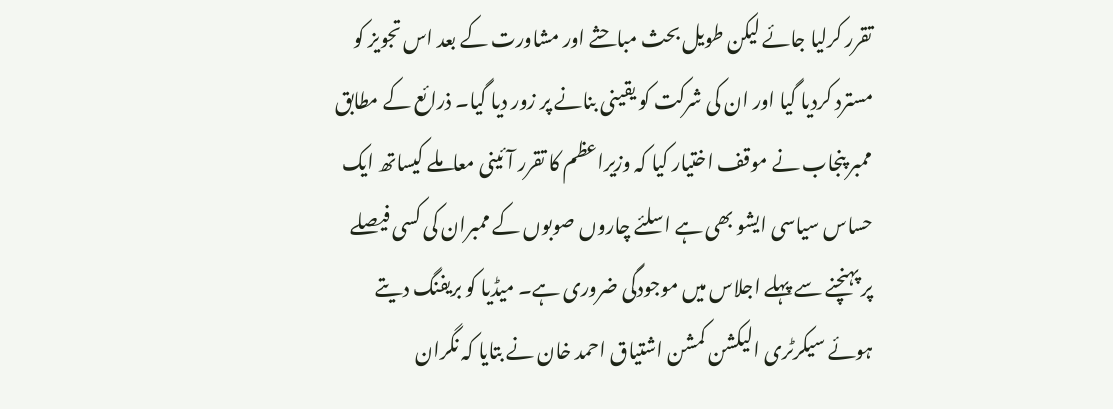تقرر کرلیا جائے لیکن طویل بحث مباحثے اور مشاورت کے بعد اس تجویز کو مسترد کردیا گیا اور ان کی شرکت کو یقینی بنانے پر زور دیا گیا۔ ذرائع کے مطابق ممبر پنجاب نے موقف اختیار کیا کہ وزیراعظم کا تقرر آئینی معاملے کیساتھ ایک حساس سیاسی ایشو بھی ہے اسلئے چاروں صوبوں کے ممبران کی کسی فیصلے پر پہنچنے سے پہلے اجلاس میں موجودگی ضروری ہے۔ میڈیا کو بریفنگ دیتے ہوئے سیکرٹری الیکشن کمشن اشتیاق احمد خان نے بتایا کہ نگران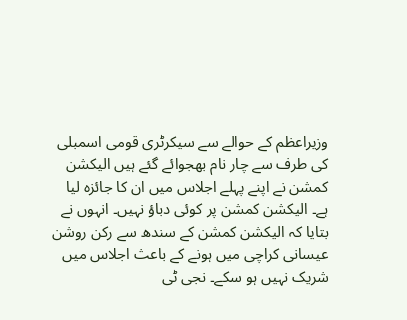وزیراعظم کے حوالے سے سیکرٹری قومی اسمبلی کی طرف سے چار نام بھجوائے گئے ہیں الیکشن کمشن نے اپنے پہلے اجلاس میں ان کا جائزہ لیا ہے۔ الیکشن کمشن پر کوئی دباؤ نہیں۔ انہوں نے بتایا کہ الیکشن کمشن کے سندھ سے رکن روشن عیسانی کراچی میں ہونے کے باعث اجلاس میں شریک نہیں ہو سکے۔ نجی ٹی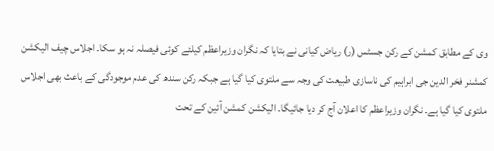وی کے مطابق کمشن کے رکن جسٹس (ر) ریاض کیانی نے بتایا کہ نگران وزیراعظم کیلئے کوئی فیصلہ نہ ہو سکا۔ اجلاس چیف الیکشن کمشنر فخر الدین جی ابراہیم کی ناسازی طبیعت کی وجہ سے ملتوی کیا گیا ہے جبکہ رکن سندھ کی عدم موجودگی کے باعث بھی اجلاس ملتوی کیا گیا ہے۔ نگران وزیراعظم کا اعلان آج کر دیا جائیگا۔ الیکشن کمشن آئین کے تحت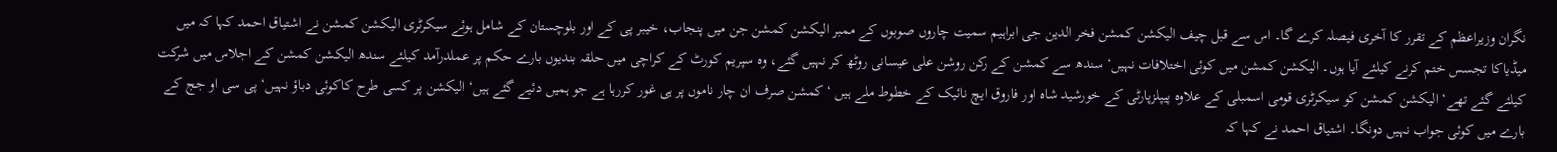نگران وزیراعظم کے تقرر کا آخری فیصلہ کرے گا۔ اس سے قبل چیف الیکشن کمشن فخر الدین جی ابراہیم سمیت چاروں صوبوں کے ممبر الیکشن کمشن جن میں پنجاب، خیبر پی کے اور بلوچستان کے شامل ہوئے سیکرٹری الیکشن کمشن نے اشتیاق احمد کہا کہ میں میڈیاکا تجسس ختم کرنے کیلئے آیا ہوں۔ الیکشن کمشن میں کوئی اختلافات نہیں‘ سندھ سے کمشن کے رکن روشن علی عیسانی روٹھ کر نہیں گئے، وہ سپریم کورٹ کے کراچی میں حلقہ بندیوں بارے حکم پر عملدرآمد کیلئے سندھ الیکشن کمشن کے اجلاس میں شرکت کیلئے گئے تھے‘ الیکشن کمشن کو سیکرٹری قومی اسمبلی کے علاوہ پیپلزپارٹی کے خورشید شاہ اور فاروق ایچ نائیک کے خطوط ملے ہیں ‘ کمشن صرف ان چار ناموں پر ہی غور کررہا ہے جو ہمیں دئیے گئے ہیں‘ الیکشن پر کسی طرح کاکوئی دباؤ نہیں‘ پی سی او جج کے بارے میں کوئی جواب نہیں دونگا۔ اشتیاق احمد نے کہا کہ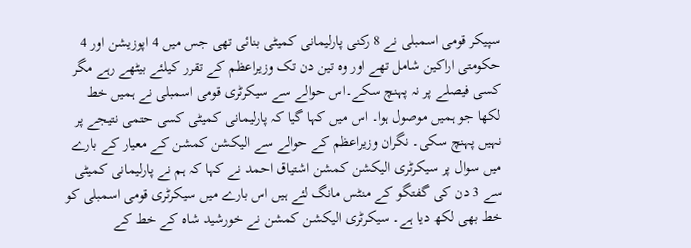سپیکر قومی اسمبلی نے 8 رکنی پارلیمانی کمیٹی بنائی تھی جس میں 4 اپوزیشن اور 4 حکومتی اراکین شامل تھے اور وہ تین دن تک وزیراعظم کے تقرر کیلئے بیٹھے رہے مگر کسی فیصلے پر نہ پہنچ سکے۔اس حوالے سے سیکرٹری قومی اسمبلی نے ہمیں خط لکھا جو ہمیں موصول ہوا۔ اس میں کہا گیا کہ پارلیمانی کمیٹی کسی حتمی نتیجے پر نہیں پہنچ سکی۔ نگران وزیراعظم کے حوالے سے الیکشن کمشن کے معیار کے بارے میں سوال پر سیکرٹری الیکشن کمشن اشتیاق احمد نے کہا کہ ہم نے پارلیمانی کمیٹی سے 3 دن کی گفتگو کے منٹس مانگ لئے ہیں اس بارے میں سیکرٹری قومی اسمبلی کو خط بھی لکھ دیا ہے۔ سیکرٹری الیکشن کمشن نے خورشید شاہ کے خط کے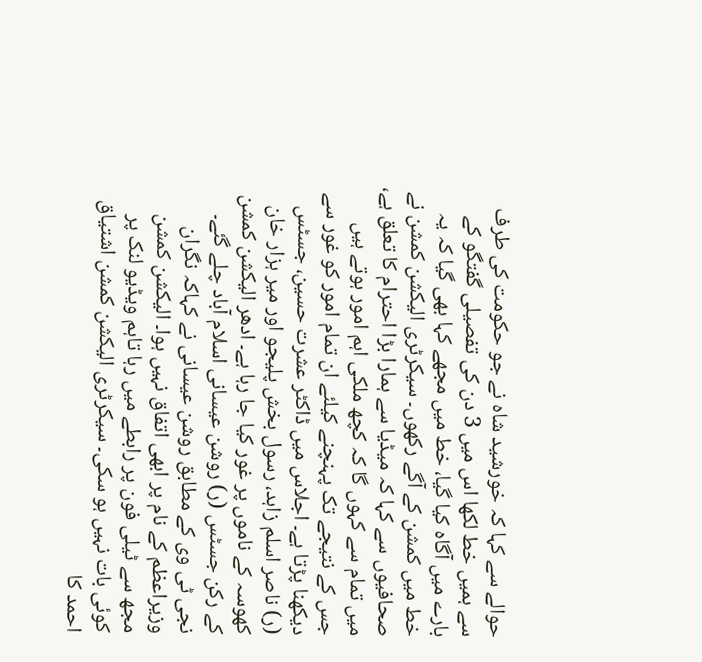حوالے سے کہا کہ خورشید شاہ نے جو حکومت کی طرف سے ہمیں خط لکھا اس میں 3 دن کی تفصیلی گفتگو کے بارے میں آگاہ کیا گیا، خط میں مجھے کہا بھی گیا کہ یہ خط میں کمشن کے آگے رکھوں۔ سیکرٹری الیکشن کمشن نے صحافیوں سے کہا کہ میڈیا سے ہمارا بڑا احترام کا تعلق ہے، میں تمام سے کہوں گا کہ کچھ ملکی اہم امور ہوتے ہیں جس کے نتیجے تک پہنچنے کیلئے ان تمام امور کو غور سے دیکھنا پڑتا ہے۔ اجلاس میں ڈاکٹر عشرت حسین، جسٹس (ر) ناصر اسلم زاہد، رسول بخش پلیجو اور میر ہزار خان کھوسہ کے ناموں پر غور کیا جا رہا ہے۔ ادھر الیکشن کمشن کے رکن جسٹس (ر) روشن عیسانی اسلام آباد چلے گئے۔ نجی ٹی وی کے مطابق روشن عیسانی نے کہاکہ نگران وزیراعظم کے نام پر ابھی اتفاق نہیں ہوا۔ الیکشن کمشن مجھ سے ٹیلی فون پر رابطے میں رہا تاہم ویڈیو لنک پر کوئی بات نہیں ہو سکی۔ سیکرٹری الیکشن کمشن اشتیاق احمد کا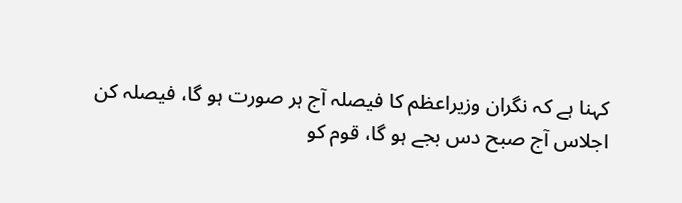کہنا ہے کہ نگران وزیراعظم کا فیصلہ آج ہر صورت ہو گا، فیصلہ کن اجلاس آج صبح دس بجے ہو گا، قوم کو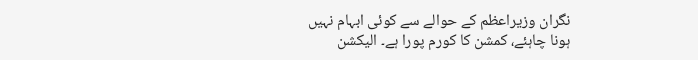نگران وزیراعظم کے حوالے سے کوئی ابہام نہیں ہونا چاہئے، کمشن کا کورم پورا ہے۔ الیکشن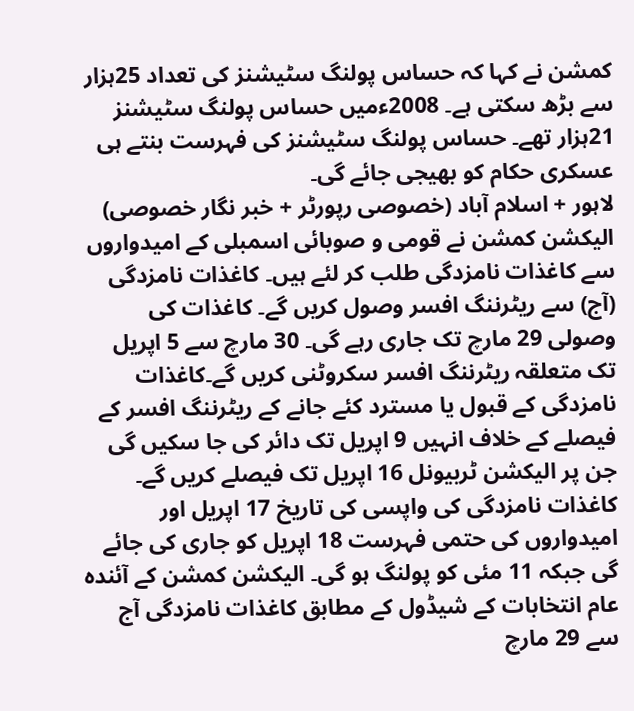کمشن نے کہا کہ حساس پولنگ سٹیشنز کی تعداد 25ہزار سے بڑھ سکتی ہے۔ 2008ءمیں حساس پولنگ سٹیشنز 21ہزار تھے۔ حساس پولنگ سٹیشنز کی فہرست بنتے ہی عسکری حکام کو بھیجی جائے گی۔
لاہور + اسلام آباد (خصوصی رپورٹر + خبر نگار خصوصی) الیکشن کمشن نے قومی و صوبائی اسمبلی کے امیدواروں سے کاغذات نامزدگی طلب کر لئے ہیں۔ کاغذات نامزدگی (آج) سے ریٹرننگ افسر وصول کریں گے۔ کاغذات کی وصولی 29 مارچ تک جاری رہے گی۔ 30 مارچ سے 5 اپریل تک متعلقہ ریٹرننگ افسر سکروٹنی کریں گے۔کاغذات نامزدگی کے قبول یا مسترد کئے جانے کے ریٹرننگ افسر کے فیصلے کے خلاف انہیں 9 اپریل تک دائر کی جا سکیں گی جن پر الیکشن ٹربیونل 16 اپریل تک فیصلے کریں گے۔ کاغذات نامزدگی کی واپسی کی تاریخ 17 اپریل اور امیدواروں کی حتمی فہرست 18 اپریل کو جاری کی جائے گی جبکہ 11 مئی کو پولنگ ہو گی۔ الیکشن کمشن کے آئندہ عام انتخابات کے شیڈول کے مطابق کاغذات نامزدگی آج سے 29 مارچ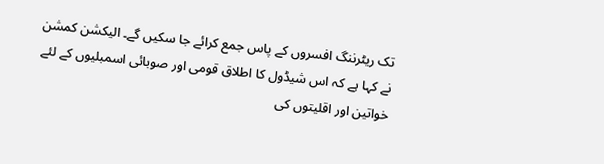تک ریٹرننگ افسروں کے پاس جمع کرائے جا سکیں گے۔ الیکشن کمشن نے کہا ہے کہ اس شیڈول کا اطلاق قومی اور صوبائی اسمبلیوں کے لئے خواتین اور اقلیتوں کی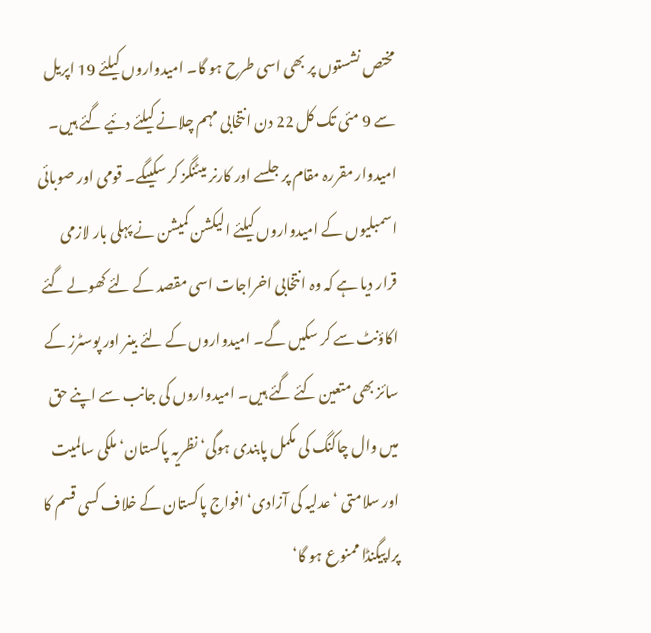مختص نشستوں پر بھی اسی طرح ہو گا۔ امیدواروں کیلئے 19 اپریل سے 9 مئی تک کل 22 دن انتخابی مہم چلانے کیلئے دئیے گئے ہیں۔ امیدوار مقررہ مقام پر جلسے اور کارنر میٹنگز کر سکیںگے۔ قومی اور صوبائی اسمبلیوں کے امیدواروں کیلئے الیکشن کمیشن نے پہلی بار لازمی قرار دیا ہے کہ وہ انتخابی اخراجات اسی مقصد کے لئے کھولے گئے اکاؤنٹ سے کر سکیں گے۔ امیدواروں کے لئے بینر اور پوسٹرز کے سائز بھی متعین کئے گئے ہیں۔ امیدواروں کی جانب سے اپنے حق میں وال چاکنگ کی مکمل پابندی ہوگی‘ نظریہ پاکستان‘ ملکی سالمیت اور سلامتی ‘ عدلیہ کی آزادی‘ افواج پاکستان کے خلاف کسی قسم کا پراپیگنڈا ممنوع ہو گا‘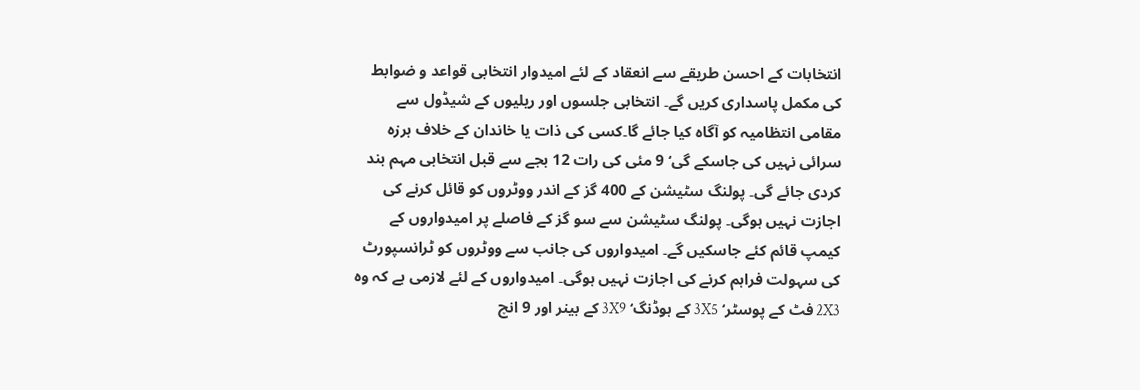انتخابات کے احسن طریقے سے انعقاد کے لئے امیدوار انتخابی قواعد و ضوابط کی مکمل پاسداری کریں گے۔ انتخابی جلسوں اور ریلیوں کے شیڈول سے مقامی انتظامیہ کو آگاہ کیا جائے گا۔کسی کی ذات یا خاندان کے خلاف ہرزہ سرائی نہیں کی جاسکے گی‘ 9 مئی کی رات 12 بجے سے قبل انتخابی مہم بند کردی جائے گی۔ پولنگ سٹیشن کے 400 گز کے اندر ووٹروں کو قائل کرنے کی اجازت نہیں ہوگی۔ پولنگ سٹیشن سے سو گز کے فاصلے پر امیدواروں کے کیمپ قائم کئے جاسکیں گے۔ امیدواروں کی جانب سے ووٹروں کو ٹرانسپورٹ کی سہولت فراہم کرنے کی اجازت نہیں ہوگی۔ امیدواروں کے لئے لازمی ہے کہ وہ 2X3 فٹ کے پوسٹر‘ 3X5 کے ہوڈنگ‘ 3X9 کے بینر اور 9 انچ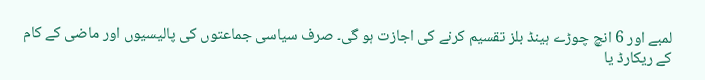لمبے اور 6 انچ چوڑے ہینڈ بلز تقسیم کرنے کی اجازت ہو گی۔ صرف سیاسی جماعتوں کی پالیسیوں اور ماضی کے کام کے ریکارڈ یا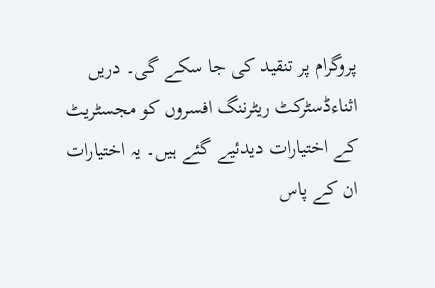پروگرام پر تنقید کی جا سکے گی۔ دریں اثناءڈسٹرکٹ ریٹرننگ افسروں کو مجسٹریٹ کے اختیارات دیدئیے گئے ہیں۔ یہ اختیارات ان کے پاس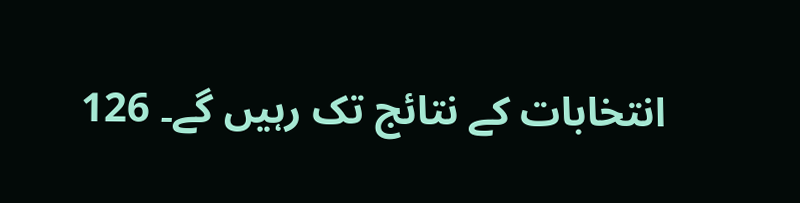انتخابات کے نتائج تک رہیں گے۔ 126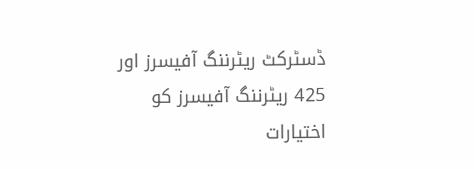ڈسٹرکٹ ریٹرننگ آفیسرز اور 425 ریٹرننگ آفیسرز کو اختیارات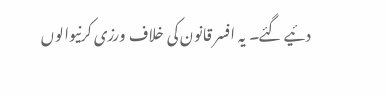دئیے گئے۔ یہ افسر قانون کی خلاف ورزی کرنیوالوں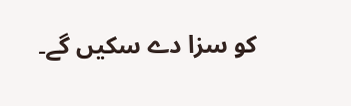کو سزا دے سکیں گے۔